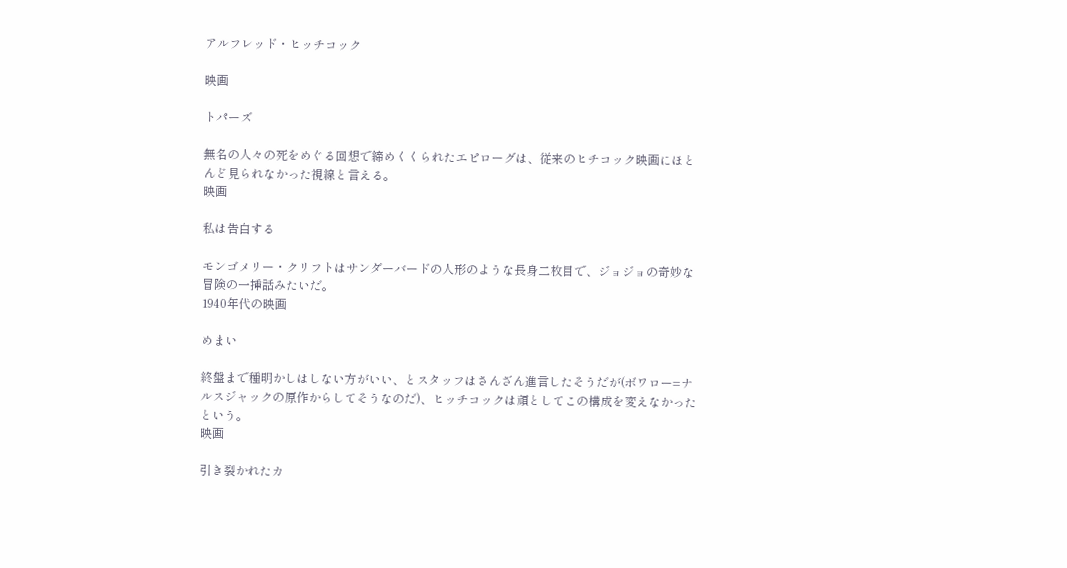アルフレッド・ヒッチコック

映画

トパーズ

無名の人々の死をめぐる回想で締めくくられたエピローグは、従来のヒチコック映画にほとんど見られなかった視線と言える。
映画

私は告白する

モンゴメリー・クリフトはサンダーバードの人形のような長身二枚目で、ジョジョの奇妙な冒険の一挿話みたいだ。
1940年代の映画

めまい

終盤まで種明かしはしない方がいい、とスタッフはさんざん進言したそうだが(ボワロー=ナルスジャックの原作からしてそうなのだ)、ヒッチコックは頑としてこの構成を変えなかったという。
映画

引き裂かれたカ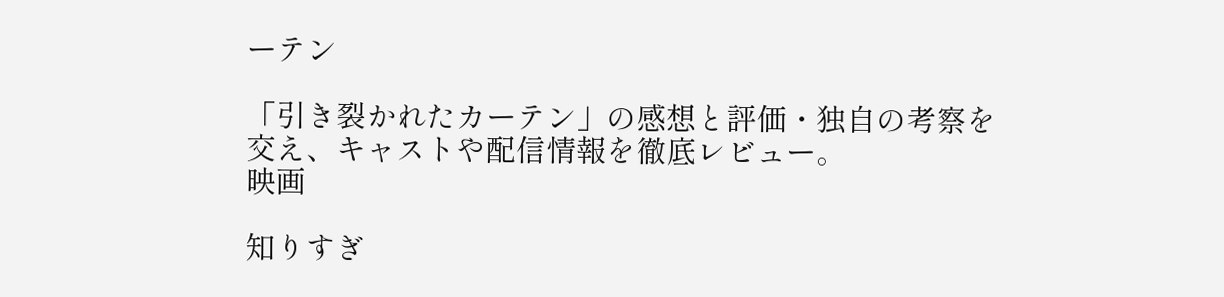ーテン

「引き裂かれたカーテン」の感想と評価・独自の考察を交え、キャストや配信情報を徹底レビュー。
映画

知りすぎ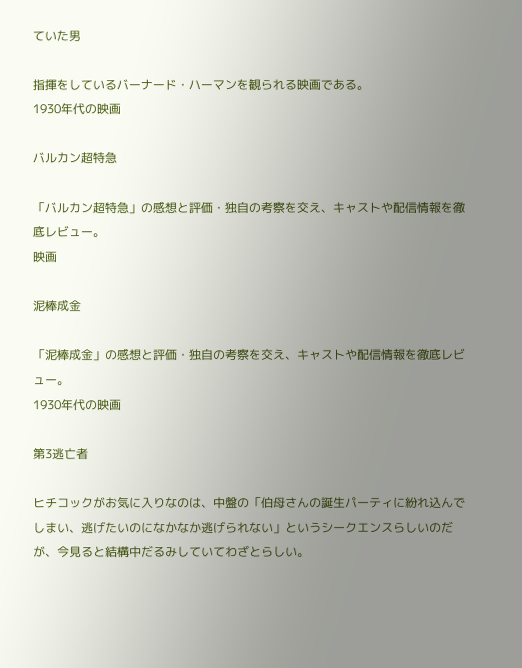ていた男

指揮をしているバーナード・ハーマンを観られる映画である。
1930年代の映画

バルカン超特急

「バルカン超特急」の感想と評価・独自の考察を交え、キャストや配信情報を徹底レビュー。
映画

泥棒成金

「泥棒成金」の感想と評価・独自の考察を交え、キャストや配信情報を徹底レビュー。
1930年代の映画

第3逃亡者

ヒチコックがお気に入りなのは、中盤の「伯母さんの誕生パーティに紛れ込んでしまい、逃げたいのになかなか逃げられない」というシークエンスらしいのだが、今見ると結構中だるみしていてわざとらしい。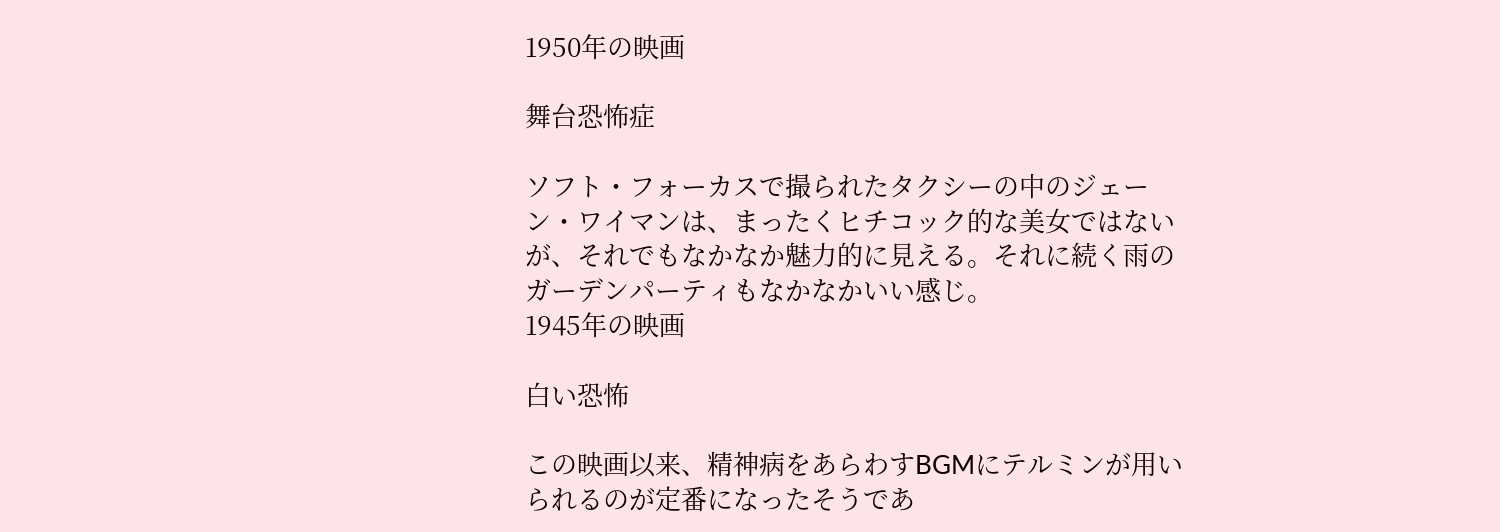1950年の映画

舞台恐怖症

ソフト・フォーカスで撮られたタクシーの中のジェーン・ワイマンは、まったくヒチコック的な美女ではないが、それでもなかなか魅力的に見える。それに続く雨のガーデンパーティもなかなかいい感じ。
1945年の映画

白い恐怖

この映画以来、精神病をあらわすBGMにテルミンが用いられるのが定番になったそうであ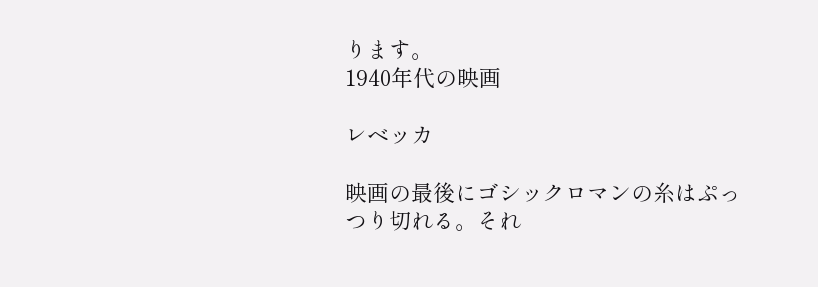ります。
1940年代の映画

レベッカ

映画の最後にゴシックロマンの糸はぷっつり切れる。それ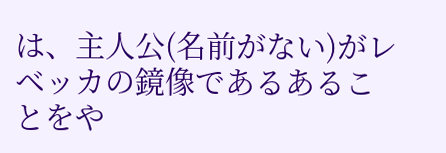は、主人公(名前がない)がレベッカの鏡像であるあることをや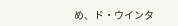め、ド・ウインタ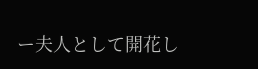ー夫人として開花し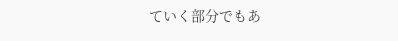ていく部分でもあ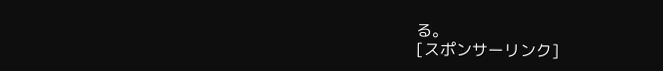る。
[スポンサーリンク]